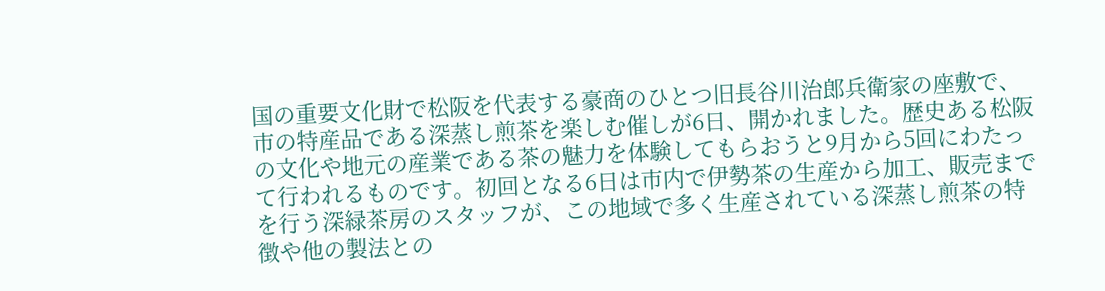国の重要文化財で松阪を代表する豪商のひとつ旧長谷川治郎兵衛家の座敷で、市の特産品である深蒸し煎茶を楽しむ催しが6日、開かれました。歴史ある松阪の文化や地元の産業である茶の魅力を体験してもらおうと9月から5回にわたって行われるものです。初回となる6日は市内で伊勢茶の生産から加工、販売までを行う深緑茶房のスタッフが、この地域で多く生産されている深蒸し煎茶の特徴や他の製法との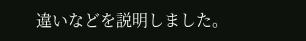違いなどを説明しました。